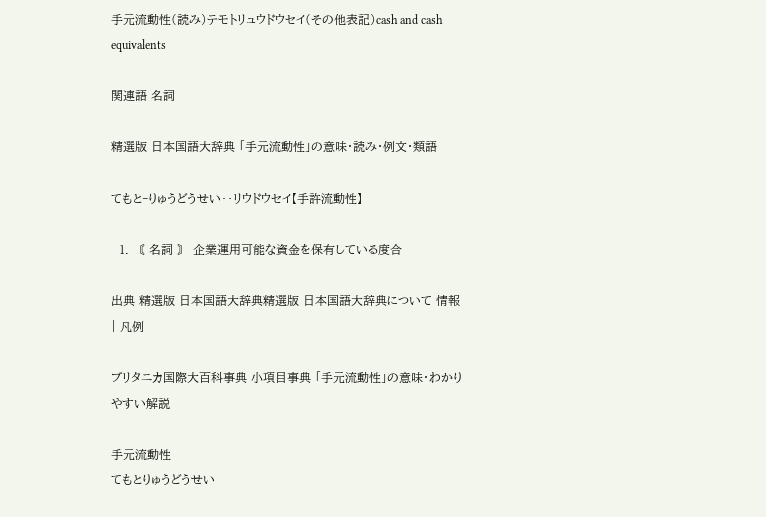手元流動性(読み)テモトリュウドウセイ(その他表記)cash and cash equivalents

関連語 名詞

精選版 日本国語大辞典 「手元流動性」の意味・読み・例文・類語

てもと‐りゅうどうせい‥リウドウセイ【手許流動性】

  1. 〘 名詞 〙 企業運用可能な資金を保有している度合

出典 精選版 日本国語大辞典精選版 日本国語大辞典について 情報 | 凡例

ブリタニカ国際大百科事典 小項目事典 「手元流動性」の意味・わかりやすい解説

手元流動性
てもとりゅうどうせい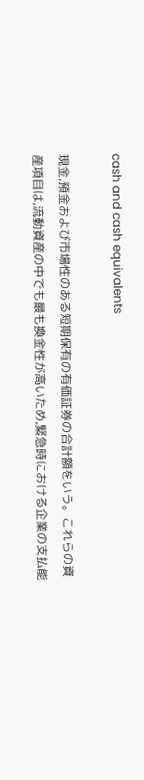cash and cash equivalents

現金,預金および市場性のある短期保有の有価証券の合計額をいう。これらの資産項目は,流動資産の中でも最も換金性が高いため,緊急時における企業の支払能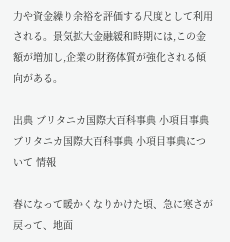力や資金繰り余裕を評価する尺度として利用される。景気拡大金融緩和時期には,この金額が増加し,企業の財務体質が強化される傾向がある。

出典 ブリタニカ国際大百科事典 小項目事典ブリタニカ国際大百科事典 小項目事典について 情報

春になって暖かくなりかけた頃、急に寒さが戻って、地面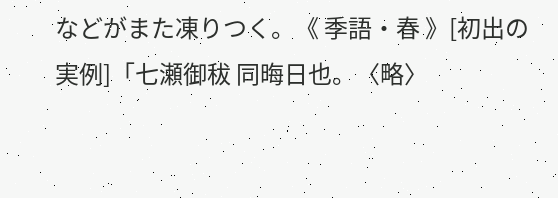などがまた凍りつく。《 季語・春 》[初出の実例]「七瀬御秡 同晦日也。〈略〉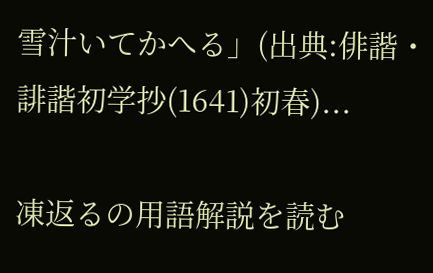雪汁いてかへる」(出典:俳諧・誹諧初学抄(1641)初春)...

凍返るの用語解説を読む